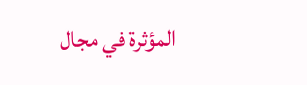المؤثرة في مجال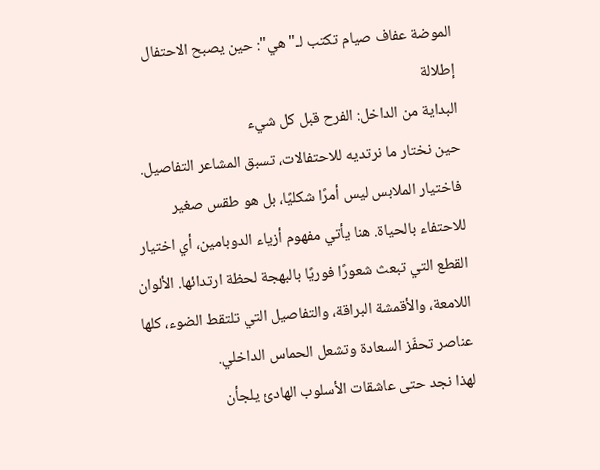الموضة عفاف صيام تكتب لـ"هي": حين يصبح الاحتفال إطلالة
البداية من الداخل: الفرح قبل كل شيء
حين نختار ما نرتديه للاحتفالات، تسبق المشاعر التفاصيل. فاختيار الملابس ليس أمرًا شكليًا، بل هو طقس صغير للاحتفاء بالحياة. هنا يأتي مفهوم أزياء الدوبامين، أي اختيار القطع التي تبعث شعورًا فوريًا بالبهجة لحظة ارتدائها. الألوان اللامعة، والأقمشة البراقة، والتفاصيل التي تلتقط الضوء، كلها عناصر تحفّز السعادة وتشعل الحماس الداخلي.
لهذا نجد حتى عاشقات الأسلوب الهادئ يلجأن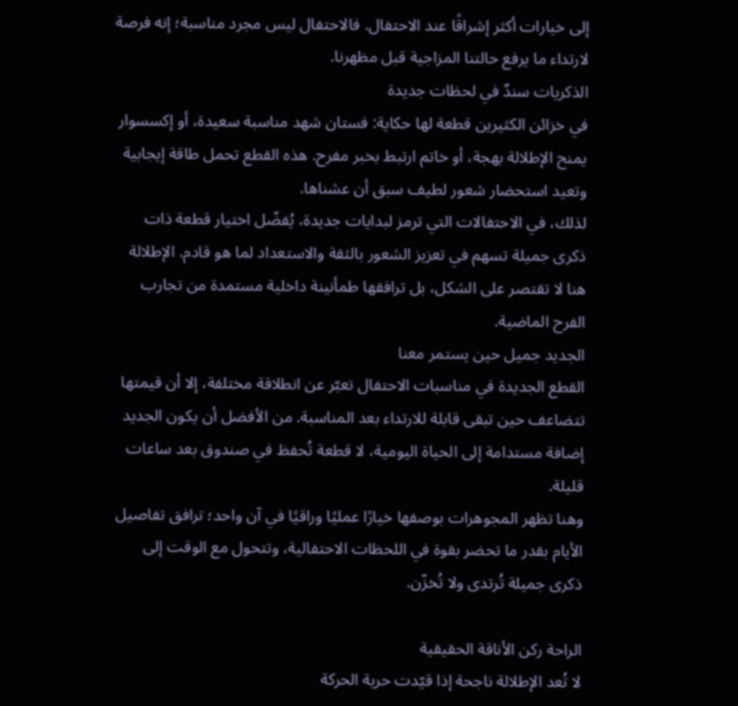إلى خيارات أكثر إشراقًا عند الاحتفال. فالاحتفال ليس مجرد مناسبة؛ إنه فرصة لارتداء ما يرفع حالتنا المزاجية قبل مظهرنا.
الذكريات سندٌ في لحظات جديدة
في خزائن الكثيرين قطعة لها حكاية: فستان شهد مناسبة سعيدة، أو إكسسوار يمنح الإطلالة بهجة، أو خاتم ارتبط بخبر مفرح. هذه القطع تحمل طاقة إيجابية وتعيد استحضار شعور لطيف سبق أن عشناها.
لذلك، في الاحتفالات التي ترمز لبدايات جديدة، يُفضّل اختيار قطعة ذات ذكرى جميلة تسهم في تعزيز الشعور بالثقة والاستعداد لما هو قادم. الإطلالة هنا لا تقتصر على الشكل، بل ترافقها طمأنينة داخلية مستمدة من تجارب الفرح الماضية.
الجديد جميل حين يستمر معنا
القطع الجديدة في مناسبات الاحتفال تعبّر عن انطلاقة مختلفة، إلا أن قيمتها تتضاعف حين تبقى قابلة للارتداء بعد المناسبة. من الأفضل أن يكون الجديد إضافة مستدامة إلى الحياة اليومية، لا قطعة تُحفظ في صندوق بعد ساعات قليلة.
وهنا تظهر المجوهرات بوصفها خيارًا عمليًا وراقيًا في آن واحد؛ ترافق تفاصيل الأيام بقدر ما تحضر بقوة في اللحظات الاحتفالية، وتتحول مع الوقت إلى ذكرى جميلة تُرتدى ولا تُخزّن.

الراحة ركن الأناقة الحقيقية
لا تُعد الإطلالة ناجحة إذا قيّدت حرية الحركة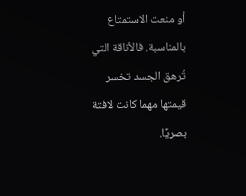أو منعت الاستمتاع بالمناسبة. فالأناقة التي تُرهق الجسد تخسر قيمتها مهما كانت لافتة بصريًا.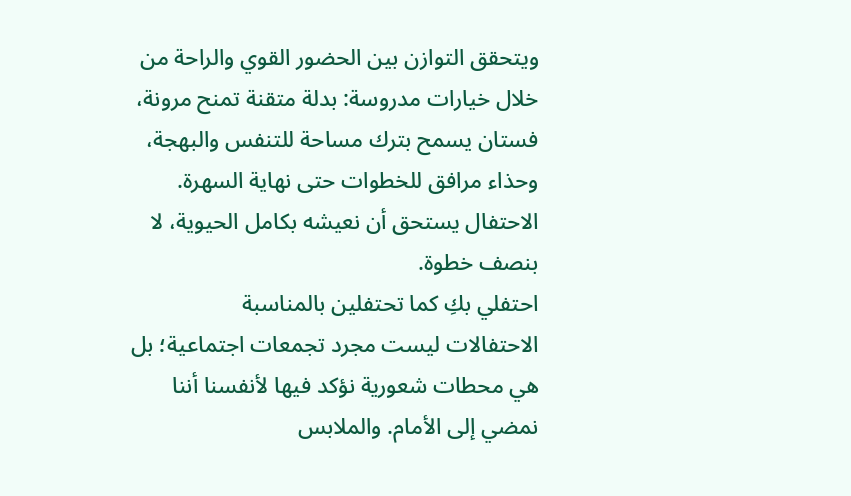ويتحقق التوازن بين الحضور القوي والراحة من خلال خيارات مدروسة: بدلة متقنة تمنح مرونة، فستان يسمح بترك مساحة للتنفس والبهجة، وحذاء مرافق للخطوات حتى نهاية السهرة. الاحتفال يستحق أن نعيشه بكامل الحيوية، لا بنصف خطوة.
احتفلي بكِ كما تحتفلين بالمناسبة
الاحتفالات ليست مجرد تجمعات اجتماعية؛ بل هي محطات شعورية نؤكد فيها لأنفسنا أننا نمضي إلى الأمام. والملابس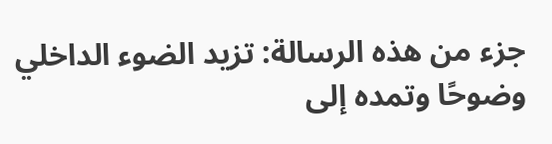جزء من هذه الرسالة: تزيد الضوء الداخلي وضوحًا وتمده إلى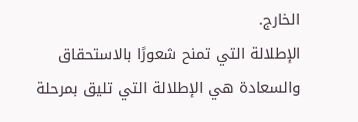الخارج.
الإطلالة التي تمنح شعورًا بالاستحقاق والسعادة هي الإطلالة التي تليق بمرحلة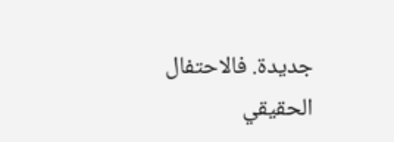جديدة. فالاحتفال الحقيقي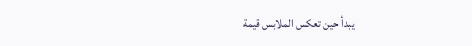يبدأ حين تعكس الملابس قيمة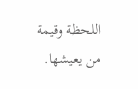اللحظة وقيمة من يعيشها.